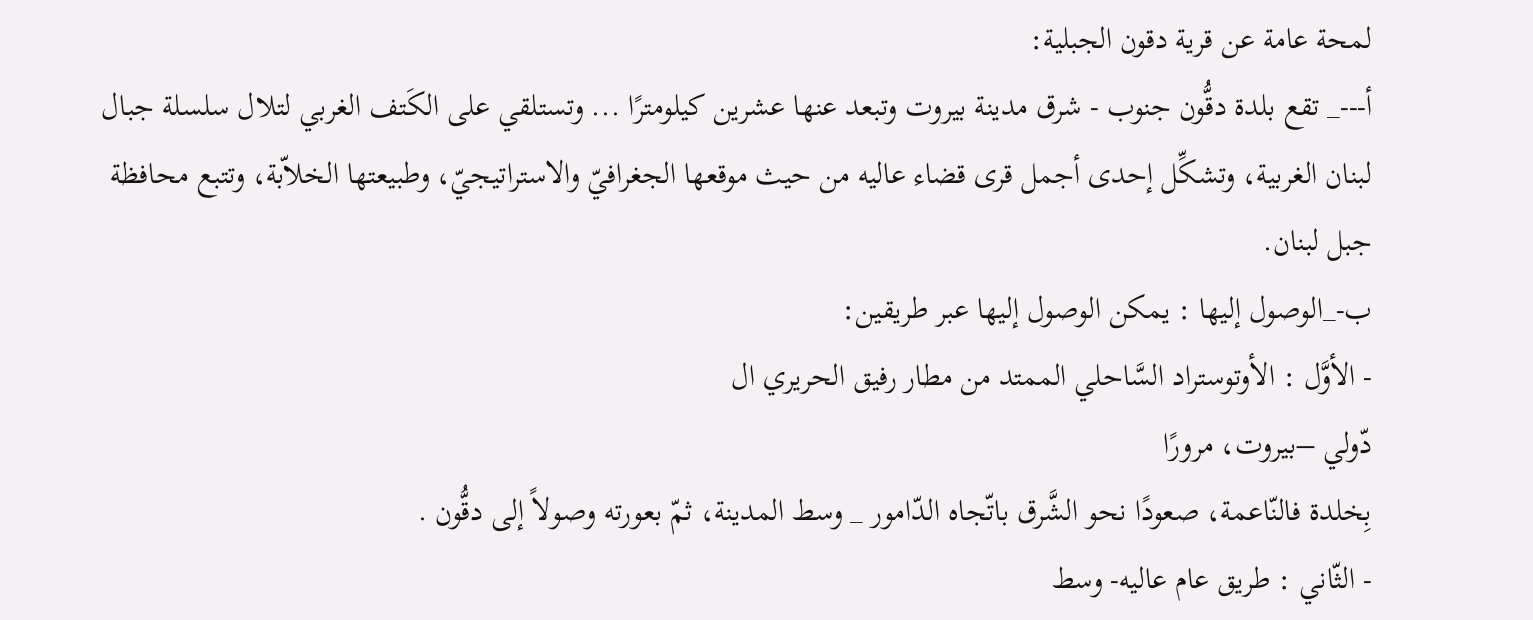لمحة عامة عن قرية دقون الجبلية:
أ---_ تقع بلدة دقُّون جنوب - شرق مدينة بيروت وتبعد عنها عشرين كيلومترًا ... وتستلقي على الكَتف الغربي لتلال سلسلة جبال لبنان الغربية، وتشكِّل إحدى أجمل قرى قضاء عاليه من حيث موقعها الجغرافيّ والاستراتيجيّ، وطبيعتها الخلاّبة، وتتبع محافظة جبل لبنان.
ب-_الوصول إليها : يمكن الوصول إليها عبر طريقين:
- الأوَّل : الأوتوستراد السَّاحلي الممتد من مطار رفيق الحريري ال
دّولي –بيروت، مرورًا
بِخلدة فالنّاعمة، صعودًا نحو الشَّرق باتّجاه الدّامور _ وسط المدينة، ثمّ بعورته وصولاً إلى دقُّون .
- الثّاني : طريق عام عاليه- وسط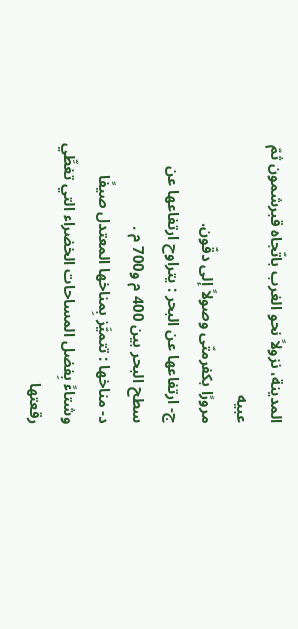المدينة، نزولاً نحو الغرب باتّجاه قبرشمون ثمّ عبيه
مرورًا بكفرمتّى وصولاً إلى دقّون.
ج- ارتفاعها عن البحر : يتراوح ارتفاعها عن سطح البحر بين 400 م و700 م .
د- مناخها : تتميَّز بِمناخها المعتدل صيفًا وشتاءً بِفضل المساحات الخضراء التي تغطِّي رقعتها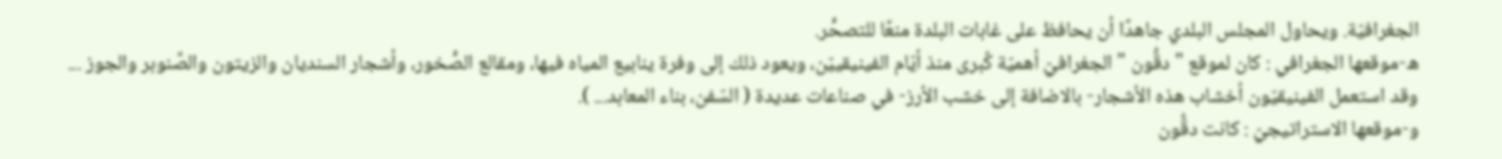الجغرافيّة. ويحاول المجلس البلدي جاهدًا أن يحافظ على غابات البلدة منعًا للتصحُّر.
ه-موقعها الجغرافي : كان لموقع " دقُّون " الجغرافيّ أهميّة كُبرى منذ أيّام الفينيقييّن، ويعود ذلك إلى وفرة ينابيع المياه فيها، ومقالع الصُّخور، وأشجار السنديان والزيتون والصَّنوبر والجوز ... وقد استعمل الفينيقيّون أخشاب هذه الأشجار- بالاضافة إلى خشب الأرز- في صناعات عديدة ( السّفن، بناء المعابد... ).
و-موقعها الاستراتيجيّ : كانت دقُّون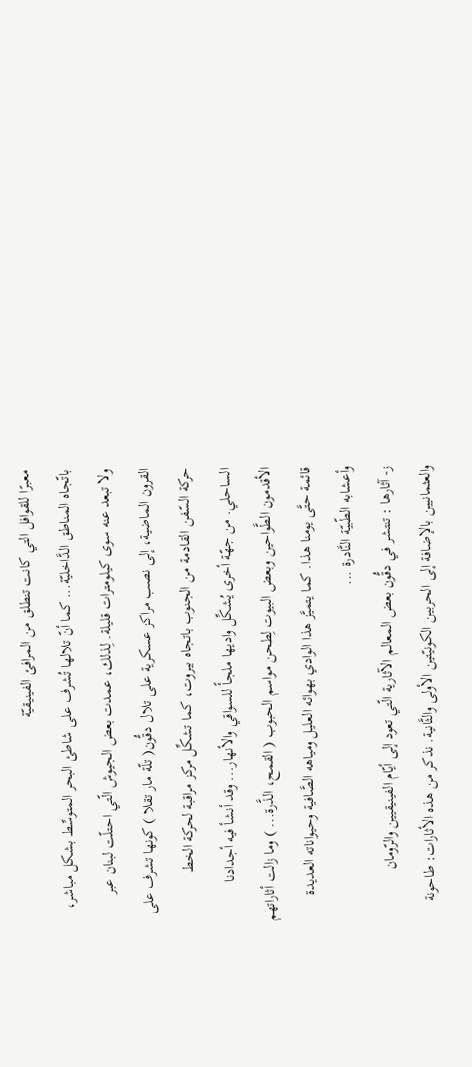معبرًا للقوافل التي كانت تنطلق من المرافئ الفينيقيّة
باتّجاه المناطق الدَّاخليّة... كما أنّ تلالها تُشرف على شاطئ البحر المتوسِّط بشكل مباشر، ولا تبعد عنه سوى كيلومترات قليلة. لِذلك، عمدت بعض الجيوش الّتي احتلّت لبنان عبر القرون الماضية، إلى نصب مراكز عسكرية على تلال دقُّون( تلّة مار تقلا ) كونها تشرف على حركة السّفن القادمة من الجنوب باتجاه بيروت، كما تشكِّل مركز مراقبة لحركة الخط الساحلي. من جهّة أخرى يُشكِّل واديها ملجأً للسواقي والأنهار... وقد أنشأ فيه أجدادنا الأقدمون الطَّواحين وبعض البيوت لِطحن مواسم الحبوب ( القمح، الذَّرة... ) وما زالت أثاراتهم قائمة حتَّى يومنا هذا. كما يتميَّز هذا الوادي بهوائه العليل ومياهه الصَّافية وحيواناته العديدة وأعشابه الطّبيّة النَّادرة ...
ز- آثارها : تنتشر في دقُّون بعض المعالم الآثارية الّتي تعود إلى أيّام الفينيقيين والرّومان
والعثمانيين بالإضافة إلى الحربين الكونيّتين الأولى والثَّانية. نذكر من هذه الأثارات: طاحونة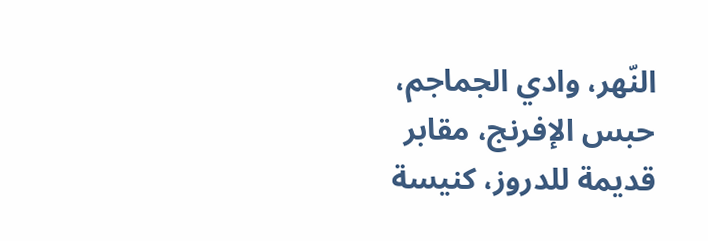النّهر، وادي الجماجم، حبس الإفرنج، مقابر قديمة للدروز، كنيسة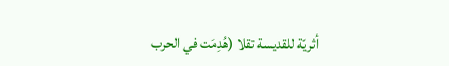أثريّة للقديسة تقلا (هُدِمَت في الحرب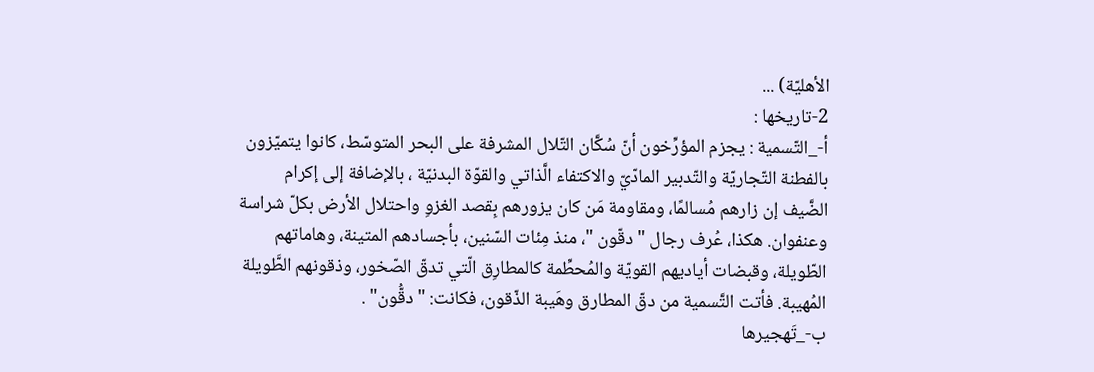الأهليّة) ...
2-تاريخها :
أ-_التّسمية : يجزم المؤرِّخون أنّ سُكَّان التّلال المشرفة على البحر المتوسّط، كانوا يتميّزون بالفطنة التّجاريّة والتّدبير المادّيّ والاكتفاء الَّذاتي والقوّة البدنيّة ، بالإضافة إلى إكرام الضَّيف إن زارهم مُسالمًا، ومقاومة مَن كان يزورهم بِقصد الغزوِ واحتلال الأرض بكلّ شراسة وعنفوان. هكذا، عُرف رجال " دقّون "، منذ مِئات السّنين، بأجسادهم المتينة، وهاماتهم الطّويلة، وقبضات أياديهم القويّة والمُحطِّمة كالمطارِق الّتي تدقّ الصّخور، وذقونهم الطَّويلة المُهيبة. فأتت التَّسمية من دقّ المطارق وهَيبة الذّقون، فكانت: " دقُّون" .
ب-_تَهجيرها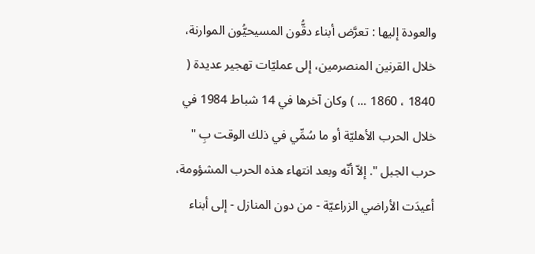والعودة إليها : تعرَّض أبناء دقُّون المسيحيُّون الموارنة، خلال القرنين المنصرمين، إلى عمليّات تهجير عديدة ( 1840 ، 1860 ... ) وكان آخرها في 14 شباط 1984 في خلال الحرب الأهليّة أو ما سُمِّي في ذلك الوقت بِ " حرب الجبل ". إلاّ أنّه وبعد انتهاء هذه الحرب المشؤومة، أعيدَت الأراضي الزراعيّة - من دون المنازل - إلى أبناء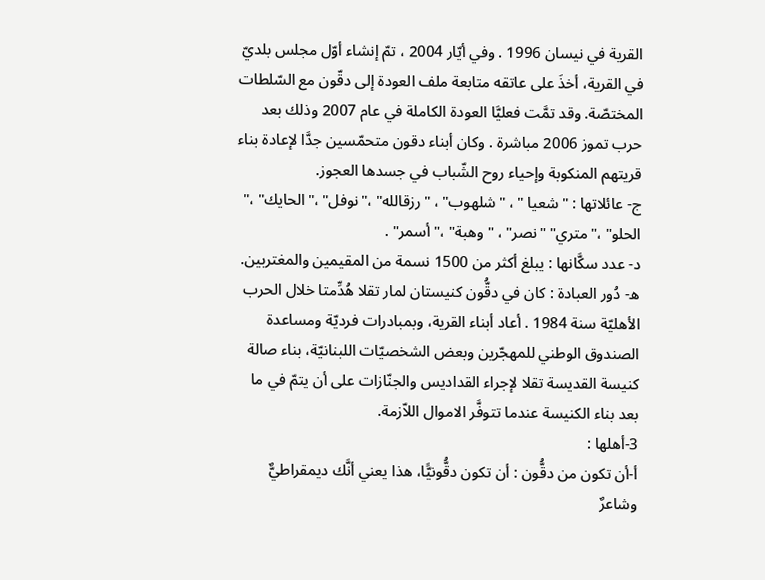القرية في نيسان 1996 . وفي أيّار 2004 ، تمّ إنشاء أوّل مجلس بلديّ في القرية، أخذَ على عاتقه متابعة ملف العودة إلى دقّون مع السّلطات المختصّة. وقد تمَّت فعليَّا العودة الكاملة في عام 2007 وذلك بعد حرب تموز 2006 مباشرة . وكان أبناء دقون متحمّسين جدَّا لإعادة بناء قريتهم المنكوبة وإحياء روح الشّباب في جسدها العجوز.
ج- عائلاتها : " شعيا " ، "شلهوب" ، "رزقالله" ،"نوفل" ،"الحايك" ،" الحلو" ،"متري" "نصر" ، " وهبة" ،" أسمر" .
د- عدد سكَّانها : يبلغ أكثر من 1500 نسمة من المقيمين والمغتربين.
ه- دُور العبادة : كان في دقُّون كنيستان لمار تقلا هُدِّمتا خلال الحرب الأهليّة سنة 1984 . أعاد أبناء القرية، وبمبادرات فرديّة ومساعدة الصندوق الوطني للمهجّرين وبعض الشخصيّات اللبنانيّة، بناء صالة كنيسة القديسة تقلا لإجراء القداديس والجنّازات على أن يتمّ في ما بعد بناء الكنيسة عندما تتوفَّر الاموال اللاّزمة.
3-أهلها :
أ-أن تكون من دقُّون : أن تكون دقُّونيًّا، هذا يعني أنَّك ديمقراطيٌّ وشاعرٌ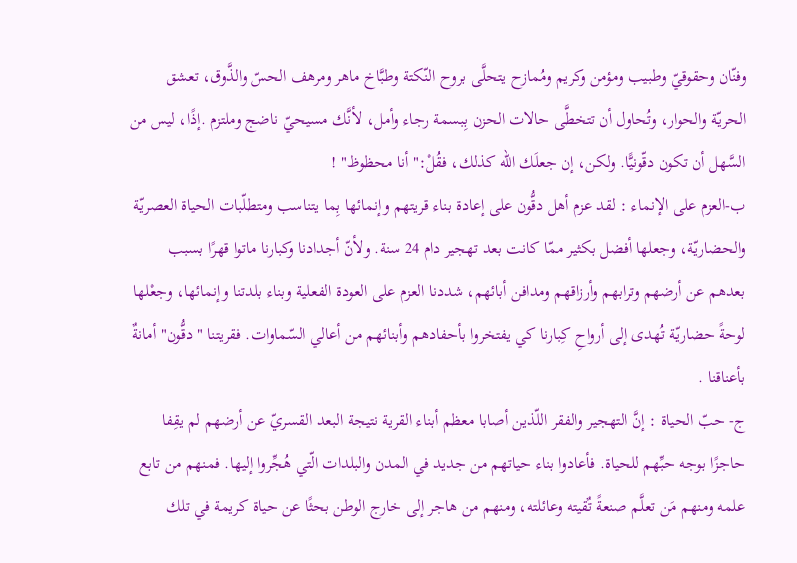وفنّان وحقوقيّ وطبيب ومؤمن وكريم ومُمازح يتحلَّى بروح النّكتة وطبَّاخ ماهر ومرهف الحسّ والذَّوق، تعشق الحريّة والحوار، وتُحاول أن تتخطَّى حالات الحزن بِبسمة رجاء وأمل، لأنَّك مسيحيّ ناضج وملتزم .إذًا، ليس من السَّهل أن تكون دقّونيًّا. ولكن، إن جعلَك الله كذلك، فقُلْ:" أنا محظوظ" !
ب-العزم على الإنماء : لقد عزم أهل دقُّون على إعادة بناء قريتهم وإنمائها بِما يتناسب ومتطلّبات الحياة العصريّة والحضاريّة، وجعلها أفضل بكثير ممّا كانت بعد تهجير دام 24 سنة. ولأنّ أجدادنا وكبارنا ماتوا قهرًا بسبب بعدهم عن أرضهم وترابهم وأرزاقهم ومدافن أبائهم، شددنا العزم على العودة الفعلية وبناء بلدتنا وإنمائها، وجعْلها لوحةً حضاريّة تُهدى إلى أرواحِ كِبارنا كي يفتخروا بأحفادهم وأبنائهم من أعالي السّماوات. فقريتنا " دقُّون" أمانةٌ بأعناقنا .
ج- حبّ الحياة : إنَّ التهجير والفقر اللّذين أصابا معظم أبناء القرية نتيجة البعد القسريّ عن أرضهم لم يقِفا حاجزًا بوجه حبِّهم للحياة. فأعادوا بناء حياتهم من جديد في المدن والبلدات الّتي هُجِّروا إليها. فمنهم من تابع علمه ومنهم مَن تعلَّم صنعةً تٌقيته وعائلته، ومنهم من هاجر إلى خارج الوطن بحثًا عن حياة كريمة في تلك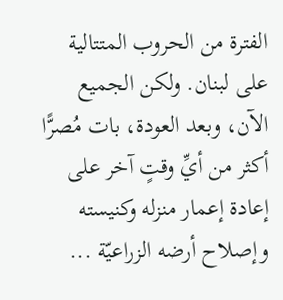الفترة من الحروب المتتالية على لبنان. ولكن الجميع الآن، وبعد العودة، بات مُصرًّا أكثر من أيِّ وقتٍ آخر على إعادة إعمار منزله وكنيسته وإصلاح أرضه الزراعيّة ...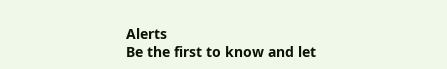Alerts
Be the first to know and let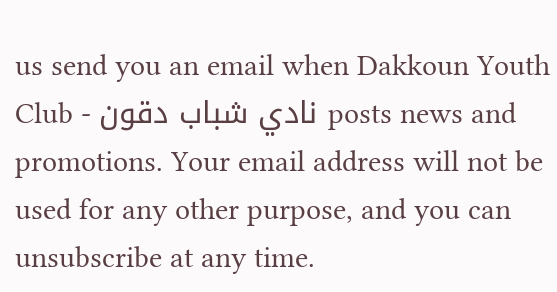us send you an email when Dakkoun Youth Club - نادي شباب دقون posts news and promotions. Your email address will not be used for any other purpose, and you can unsubscribe at any time.